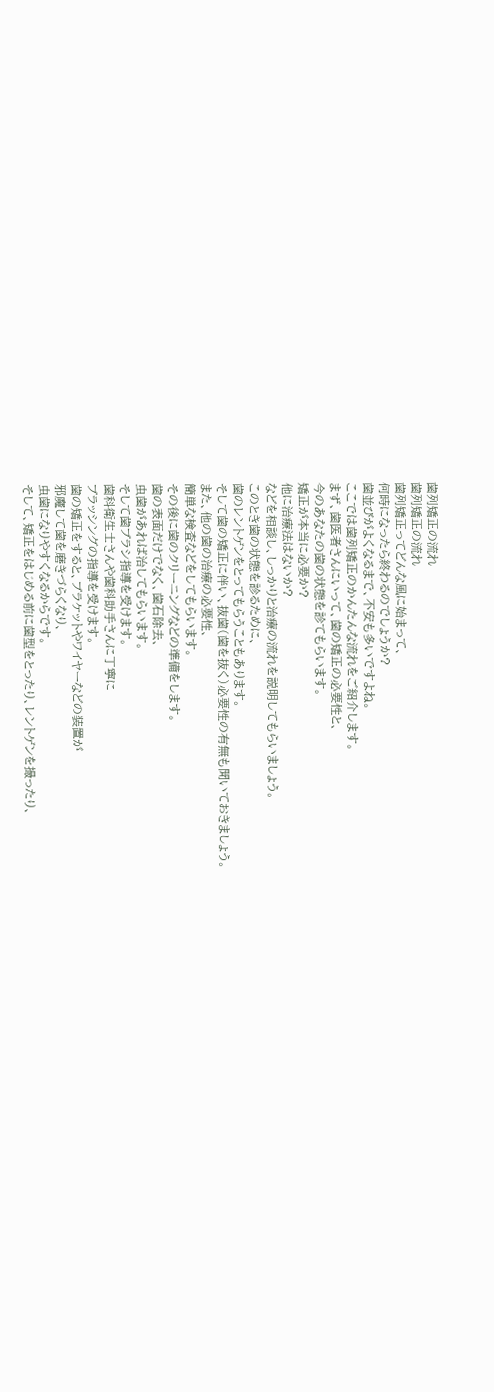歯列矯正の流れ
歯列矯正の流れ
歯列矯正ってどんな風に始まって、
何時になったら終わるのでしょうか?
歯並びがよくなるまで、不安も多いですよね。
ここでは歯列矯正のかんたんな流れをご紹介します。
まず、歯医者さんにいって、歯の矯正の必要性と、
今のあなたの歯の状態を診てもらいます。
矯正が本当に必要か?
他に治療法はないか?
などを相談し、しっかりと治療の流れを説明してもらいましょう。
このとき歯の状態を診るために、
歯のレントゲンをとってもらうこともあります。
そして歯の矯正に伴い、抜歯(歯を抜く)必要性の有無も聞いておきましょう。
また、他の歯の治療の必要性、
簡単な検査などをしてもらいます。
その後に歯のクリーニングなどの準備をします。
歯の表面だけでなく、歯石除去、
虫歯があれば治してもらいます。
そして歯ブラシ指導を受けます。
歯科衛生士さんや歯科助手さんに丁寧に
ブラッシングの指導を受けます。
歯の矯正をすると、ブラケットやワイヤーなどの装置が
邪魔して歯を磨きづらくなり、
虫歯になりやすくなるからです。
そして、矯正をはじめる前に歯型をとったり、レントゲンを撮ったり、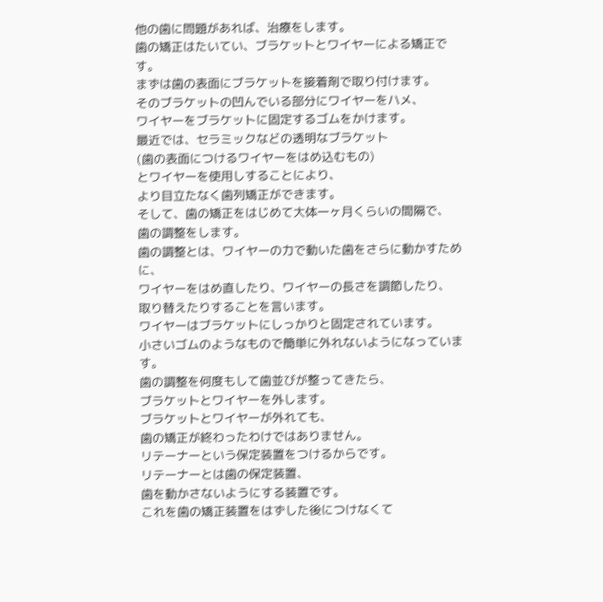他の歯に問題があれば、治療をします。
歯の矯正はたいてい、ブラケットとワイヤーによる矯正です。
まずは歯の表面にブラケットを接着剤で取り付けます。
そのブラケットの凹んでいる部分にワイヤーをハメ、
ワイヤーをブラケットに固定するゴムをかけます。
最近では、セラミックなどの透明なブラケット
(歯の表面につけるワイヤーをはめ込むもの)
とワイヤーを使用しすることにより、
より目立たなく歯列矯正ができます。
そして、歯の矯正をはじめて大体一ヶ月くらいの間隔で、
歯の調整をします。
歯の調整とは、ワイヤーの力で動いた歯をさらに動かすために、
ワイヤーをはめ直したり、ワイヤーの長さを調節したり、
取り替えたりすることを言います。
ワイヤーはブラケットにしっかりと固定されています。
小さいゴムのようなもので簡単に外れないようになっています。
歯の調整を何度もして歯並びが整ってきたら、
ブラケットとワイヤーを外します。
ブラケットとワイヤーが外れても、
歯の矯正が終わったわけではありません。
リテーナーという保定装置をつけるからです。
リテーナーとは歯の保定装置、
歯を動かさないようにする装置です。
これを歯の矯正装置をはずした後につけなくて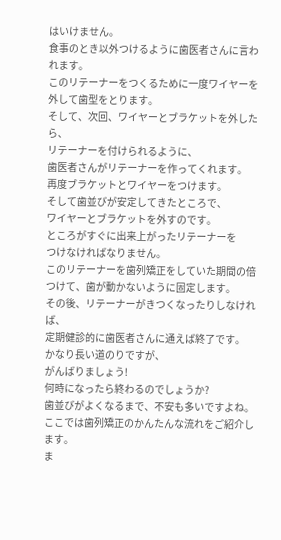はいけません。
食事のとき以外つけるように歯医者さんに言われます。
このリテーナーをつくるために一度ワイヤーを外して歯型をとります。
そして、次回、ワイヤーとブラケットを外したら、
リテーナーを付けられるように、
歯医者さんがリテーナーを作ってくれます。
再度ブラケットとワイヤーをつけます。
そして歯並びが安定してきたところで、
ワイヤーとブラケットを外すのです。
ところがすぐに出来上がったリテーナーを
つけなければなりません。
このリテーナーを歯列矯正をしていた期間の倍
つけて、歯が動かないように固定します。
その後、リテーナーがきつくなったりしなければ、
定期健診的に歯医者さんに通えば終了です。
かなり長い道のりですが、
がんばりましょう!
何時になったら終わるのでしょうか?
歯並びがよくなるまで、不安も多いですよね。
ここでは歯列矯正のかんたんな流れをご紹介します。
ま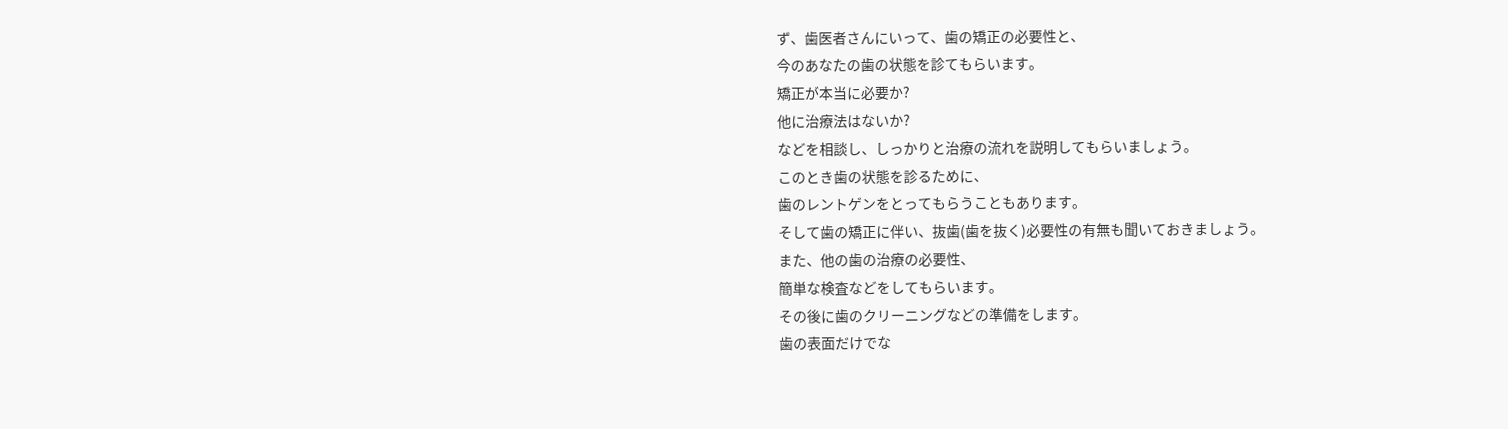ず、歯医者さんにいって、歯の矯正の必要性と、
今のあなたの歯の状態を診てもらいます。
矯正が本当に必要か?
他に治療法はないか?
などを相談し、しっかりと治療の流れを説明してもらいましょう。
このとき歯の状態を診るために、
歯のレントゲンをとってもらうこともあります。
そして歯の矯正に伴い、抜歯(歯を抜く)必要性の有無も聞いておきましょう。
また、他の歯の治療の必要性、
簡単な検査などをしてもらいます。
その後に歯のクリーニングなどの準備をします。
歯の表面だけでな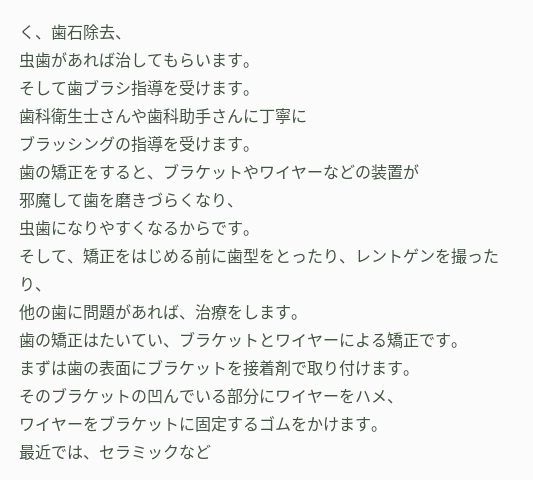く、歯石除去、
虫歯があれば治してもらいます。
そして歯ブラシ指導を受けます。
歯科衛生士さんや歯科助手さんに丁寧に
ブラッシングの指導を受けます。
歯の矯正をすると、ブラケットやワイヤーなどの装置が
邪魔して歯を磨きづらくなり、
虫歯になりやすくなるからです。
そして、矯正をはじめる前に歯型をとったり、レントゲンを撮ったり、
他の歯に問題があれば、治療をします。
歯の矯正はたいてい、ブラケットとワイヤーによる矯正です。
まずは歯の表面にブラケットを接着剤で取り付けます。
そのブラケットの凹んでいる部分にワイヤーをハメ、
ワイヤーをブラケットに固定するゴムをかけます。
最近では、セラミックなど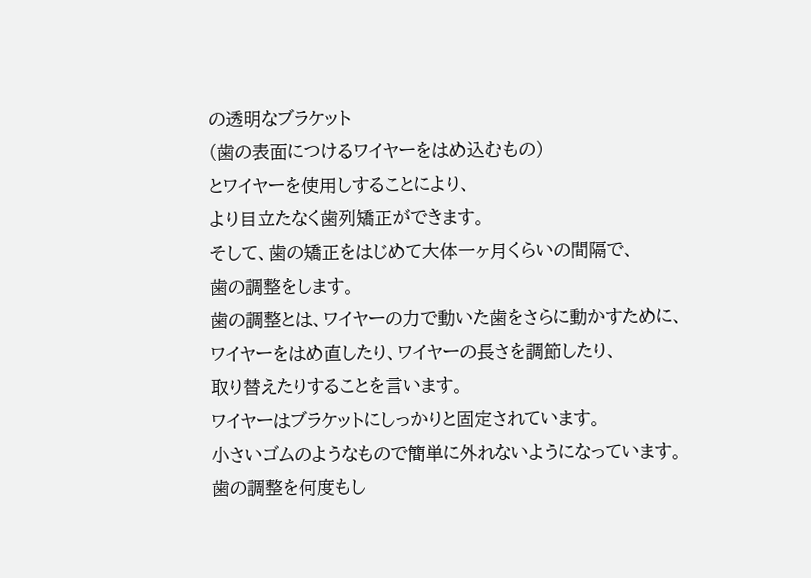の透明なブラケット
(歯の表面につけるワイヤーをはめ込むもの)
とワイヤーを使用しすることにより、
より目立たなく歯列矯正ができます。
そして、歯の矯正をはじめて大体一ヶ月くらいの間隔で、
歯の調整をします。
歯の調整とは、ワイヤーの力で動いた歯をさらに動かすために、
ワイヤーをはめ直したり、ワイヤーの長さを調節したり、
取り替えたりすることを言います。
ワイヤーはブラケットにしっかりと固定されています。
小さいゴムのようなもので簡単に外れないようになっています。
歯の調整を何度もし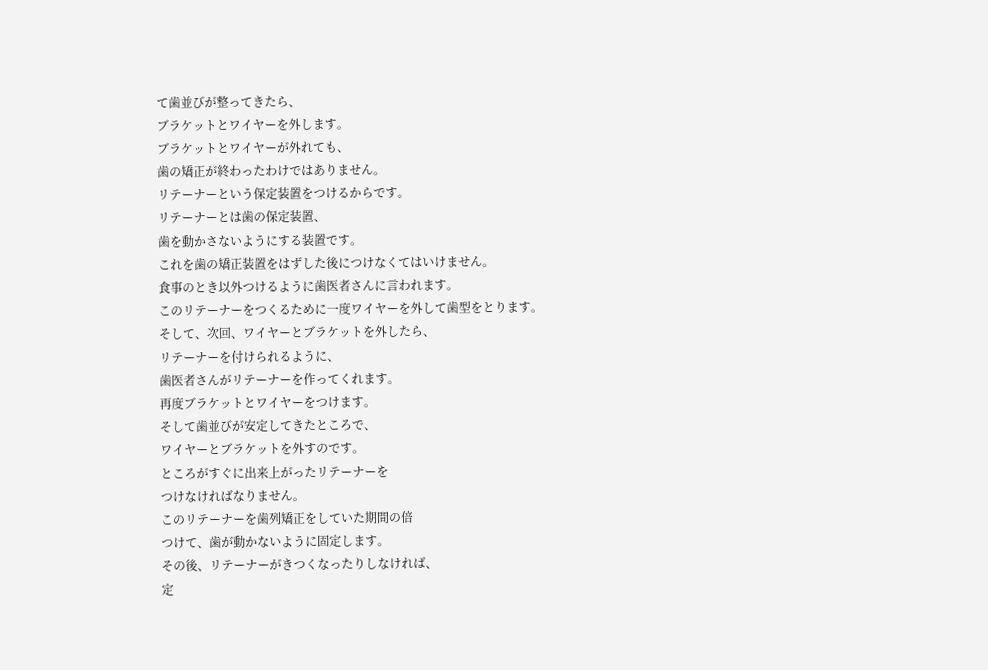て歯並びが整ってきたら、
ブラケットとワイヤーを外します。
ブラケットとワイヤーが外れても、
歯の矯正が終わったわけではありません。
リテーナーという保定装置をつけるからです。
リテーナーとは歯の保定装置、
歯を動かさないようにする装置です。
これを歯の矯正装置をはずした後につけなくてはいけません。
食事のとき以外つけるように歯医者さんに言われます。
このリテーナーをつくるために一度ワイヤーを外して歯型をとります。
そして、次回、ワイヤーとブラケットを外したら、
リテーナーを付けられるように、
歯医者さんがリテーナーを作ってくれます。
再度ブラケットとワイヤーをつけます。
そして歯並びが安定してきたところで、
ワイヤーとブラケットを外すのです。
ところがすぐに出来上がったリテーナーを
つけなければなりません。
このリテーナーを歯列矯正をしていた期間の倍
つけて、歯が動かないように固定します。
その後、リテーナーがきつくなったりしなければ、
定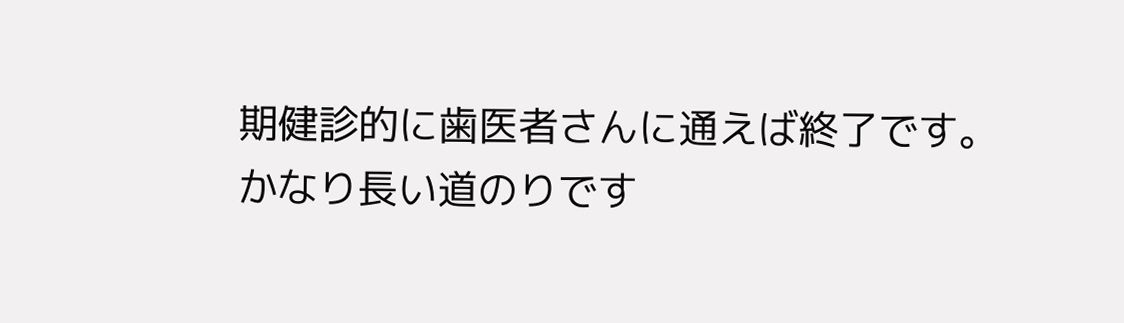期健診的に歯医者さんに通えば終了です。
かなり長い道のりです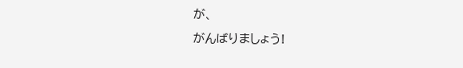が、
がんばりましょう!